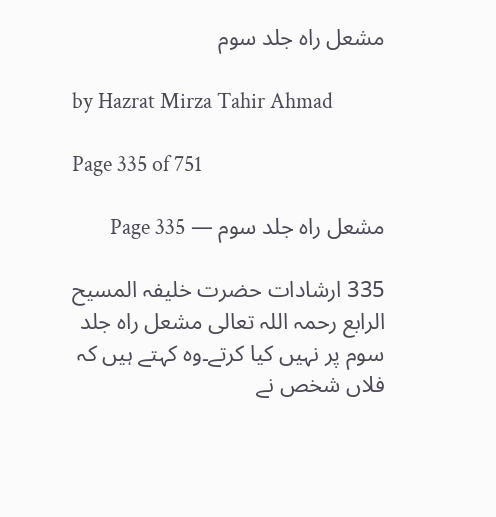مشعل راہ جلد سوم

by Hazrat Mirza Tahir Ahmad

Page 335 of 751

مشعل راہ جلد سوم — Page 335

335 ارشادات حضرت خلیفہ المسیح الرابع رحمہ اللہ تعالی مشعل راه جلد سوم پر نہیں کیا کرتے۔وہ کہتے ہیں کہ فلاں شخص نے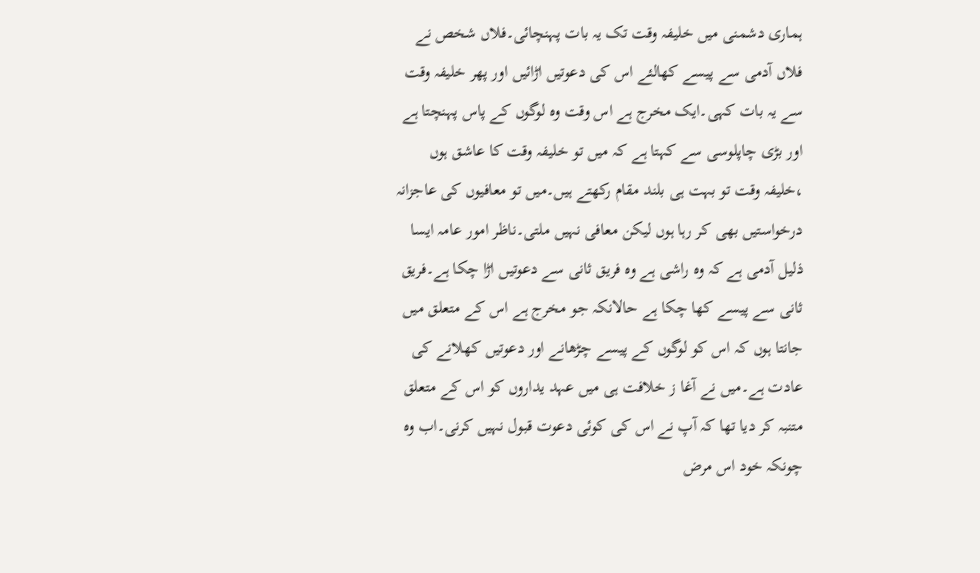ہماری دشمنی میں خلیفہ وقت تک یہ بات پہنچائی۔فلاں شخص نے فلاں آدمی سے پیسے کھالئے اس کی دعوتیں اڑائیں اور پھر خلیفہ وقت سے یہ بات کہی۔ایک مخرج ہے اس وقت وہ لوگوں کے پاس پہنچتا ہے اور بڑی چاپلوسی سے کہتا ہے کہ میں تو خلیفہ وقت کا عاشق ہوں ،خلیفہ وقت تو بہت ہی بلند مقام رکھتے ہیں۔میں تو معافیوں کی عاجزانہ درخواستیں بھی کر رہا ہوں لیکن معافی نہیں ملتی۔ناظر امور عامہ ایسا ذلیل آدمی ہے کہ وہ راشی ہے وہ فریق ثانی سے دعوتیں اڑا چکا ہے۔فریق ثانی سے پیسے کھا چکا ہے حالانکہ جو مخرج ہے اس کے متعلق میں جانتا ہوں کہ اس کو لوگوں کے پیسے چڑھانے اور دعوتیں کھلانے کی عادت ہے۔میں نے آغا ز خلافت ہی میں عہد یداروں کو اس کے متعلق متنبہ کر دیا تھا کہ آپ نے اس کی کوئی دعوت قبول نہیں کرنی۔اب وہ چونکہ خود اس مرض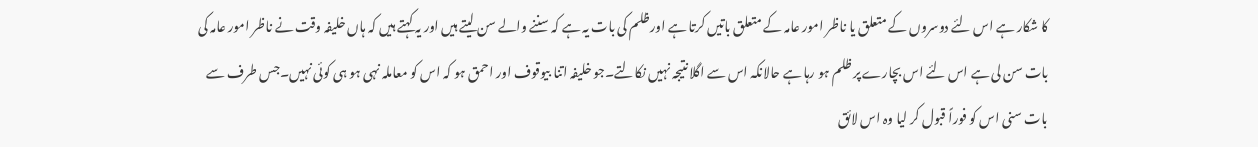کا شکار ہے اس لئے دوسروں کے متعلق یا ناظر امور عامہ کے متعلق باتیں کرتا ہے اور ظلم کی بات یہ ہے کہ سننے والے سن لیتے ہیں اور یہ کہتے ہیں کہ ہاں خلیفہ وقت نے ناظر امور عامہ کی بات سن لی ہے اس لئے اس بچارے پر ظلم ہو رہا ہے حالانکہ اس سے اگلا نتیجہ نہیں نکالتے۔جو خلیفہ اتنا بیوقوف اور احمق ہو کہ اس کو معاملہ نہی ہو ہی کوئی نہیں۔جس طرف سے بات سنی اس کو فوراً قبول کر لیا وہ اس لائق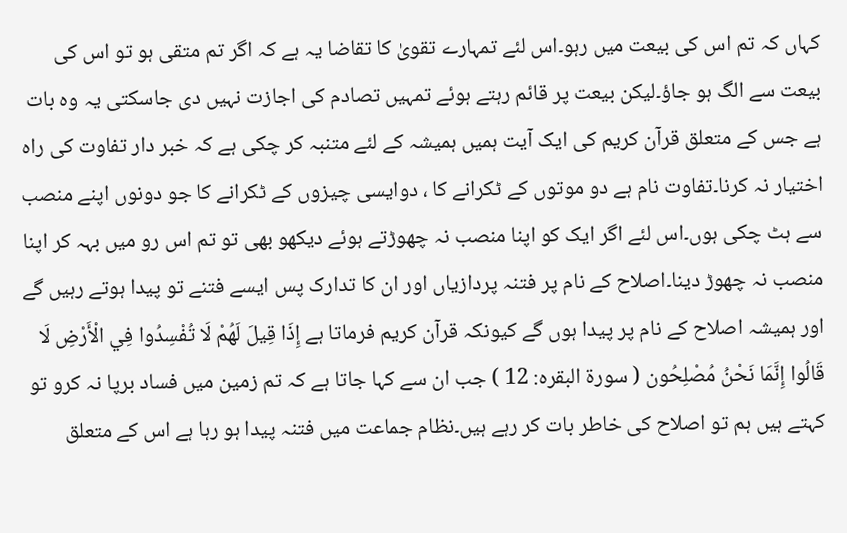کہاں کہ تم اس کی بیعت میں رہو۔اس لئے تمہارے تقویٰ کا تقاضا یہ ہے کہ اگر تم متقی ہو تو اس کی بیعت سے الگ ہو جاؤ۔لیکن بیعت پر قائم رہتے ہوئے تمہیں تصادم کی اجازت نہیں دی جاسکتی یہ وہ بات ہے جس کے متعلق قرآن کریم کی ایک آیت ہمیں ہمیشہ کے لئے متنبہ کر چکی ہے کہ خبر دار تفاوت کی راہ اختیار نہ کرنا۔تفاوت نام ہے دو موتوں کے ٹکرانے کا ، دوایسی چیزوں کے ٹکرانے کا جو دونوں اپنے منصب سے ہٹ چکی ہوں۔اس لئے اگر ایک کو اپنا منصب نہ چھوڑتے ہوئے دیکھو بھی تو تم اس رو میں بہہ کر اپنا منصب نہ چھوڑ دینا۔اصلاح کے نام پر فتنہ پردازیاں اور ان کا تدارک پس ایسے فتنے تو پیدا ہوتے رہیں گے اور ہمیشہ اصلاح کے نام پر پیدا ہوں گے کیونکہ قرآن کریم فرماتا ہے إِذَا قِيلَ لَهُمْ لَا تُفْسِدُوا فِي الْأَرْضِ لَا قَالُوا إِنَّمَا نَحْنُ مُصْلِحُون ( سورة البقره: 12 ) جب ان سے کہا جاتا ہے کہ تم زمین میں فساد برپا نہ کرو تو کہتے ہیں ہم تو اصلاح کی خاطر بات کر رہے ہیں۔نظام جماعت میں فتنہ پیدا ہو رہا ہے اس کے متعلق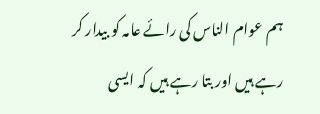ہم عوام الناس کی رائے عامہ کو بیدار کر رہے ہیں اور بتا رہے ہیں کہ ایسی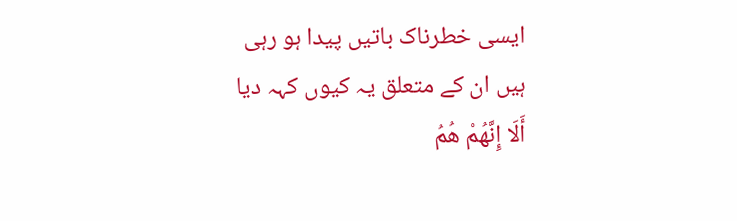ایسی خطرناک باتیں پیدا ہو رہی ہیں ان کے متعلق یہ کیوں کہہ دیا أَلَا إِنَّهُمْ هُمُ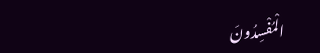الْمُفْسِدُونَ